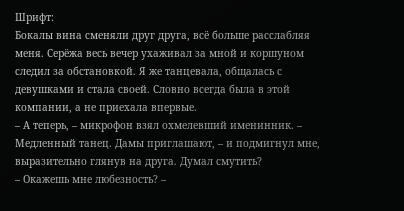Шрифт:
Бокалы вина сменяли друг друга, всё больше расслабляя меня. Серёжа весь вечер ухаживал за мной и коршуном следил за обстановкой. Я же танцевала, общалась с девушками и стала своей. Словно всегда была в этой компании, а не приехала впервые.
– А теперь, – микрофон взял охмелевший именинник. – Медленный танец. Дамы приглашают, – и подмигнул мне, выразительно глянув на друга. Думал смутить?
– Окажешь мне любезность? –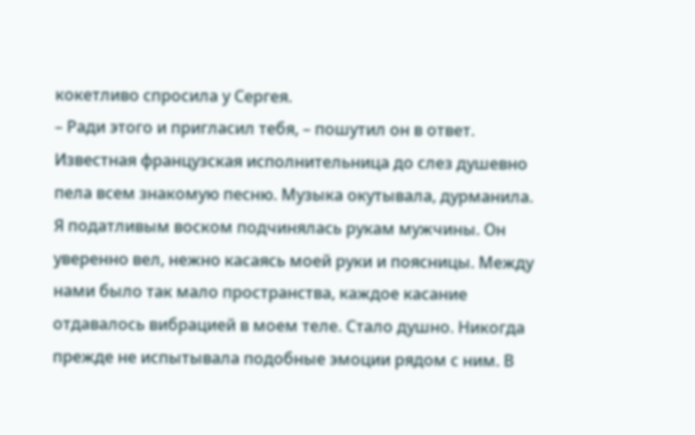кокетливо спросила у Сергея.
– Ради этого и пригласил тебя, – пошутил он в ответ.
Известная французская исполнительница до слез душевно пела всем знакомую песню. Музыка окутывала, дурманила. Я податливым воском подчинялась рукам мужчины. Он уверенно вел, нежно касаясь моей руки и поясницы. Между нами было так мало пространства, каждое касание отдавалось вибрацией в моем теле. Стало душно. Никогда прежде не испытывала подобные эмоции рядом с ним. В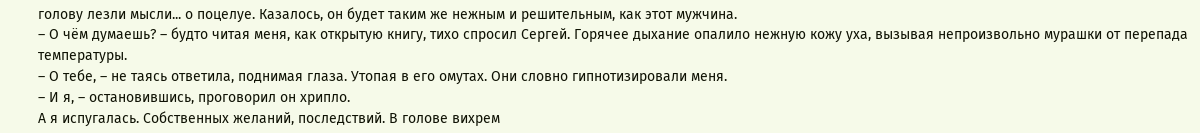голову лезли мысли... о поцелуе. Казалось, он будет таким же нежным и решительным, как этот мужчина.
– О чём думаешь? – будто читая меня, как открытую книгу, тихо спросил Сергей. Горячее дыхание опалило нежную кожу уха, вызывая непроизвольно мурашки от перепада температуры.
– О тебе, – не таясь ответила, поднимая глаза. Утопая в его омутах. Они словно гипнотизировали меня.
– И я, – остановившись, проговорил он хрипло.
А я испугалась. Собственных желаний, последствий. В голове вихрем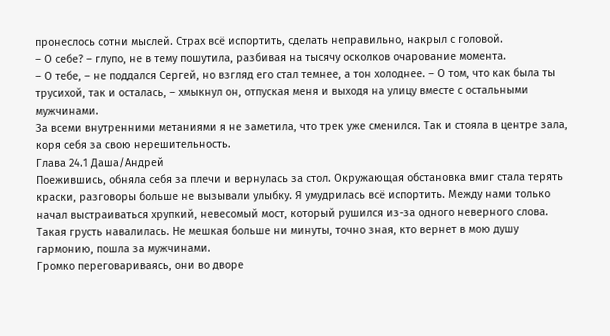пронеслось сотни мыслей. Страх всё испортить, сделать неправильно, накрыл с головой.
– О себе? – глупо, не в тему пошутила, разбивая на тысячу осколков очарование момента.
– О тебе, – не поддался Сергей, но взгляд его стал темнее, а тон холоднее. – О том, что как была ты трусихой, так и осталась, – хмыкнул он, отпуская меня и выходя на улицу вместе с остальными мужчинами.
За всеми внутренними метаниями я не заметила, что трек уже сменился. Так и стояла в центре зала, коря себя за свою нерешительность.
Глава 24.1 Даша/Андрей
Поежившись, обняла себя за плечи и вернулась за стол. Окружающая обстановка вмиг стала терять краски, разговоры больше не вызывали улыбку. Я умудрилась всё испортить. Между нами только начал выстраиваться хрупкий, невесомый мост, который рушился из-за одного неверного слова.
Такая грусть навалилась. Не мешкая больше ни минуты, точно зная, кто вернет в мою душу гармонию, пошла за мужчинами.
Громко переговариваясь, они во дворе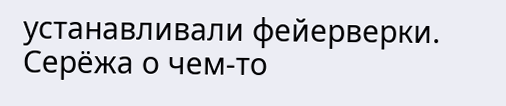устанавливали фейерверки. Серёжа о чем-то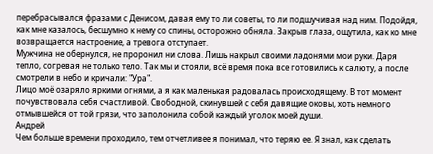перебрасывался фразами с Денисом, давая ему то ли советы, то ли подшучивая над ним. Подойдя, как мне казалось, бесшумно к нему со спины, осторожно обняла. Закрыв глаза, ощутила, как ко мне возвращается настроение, а тревога отступает.
Мужчина не обернулся, не проронил ни слова. Лишь накрыл своими ладонями мои руки. Даря тепло, согревая не только тело. Так мы и стояли, всё время пока все готовились к салюту, а после смотрели в небо и кричали: "Ура".
Лицо моё озаряло яркими огнями, а я как маленькая радовалась происходящему. В тот момент почувствовала себя счастливой. Свободной, скинувшей с себя давящие оковы, хоть немного отмывшейся от той грязи, что заполонила собой каждый уголок моей души.
Андрей
Чем больше времени проходило, тем отчетливее я понимал, что теряю ее. Я знал, как сделать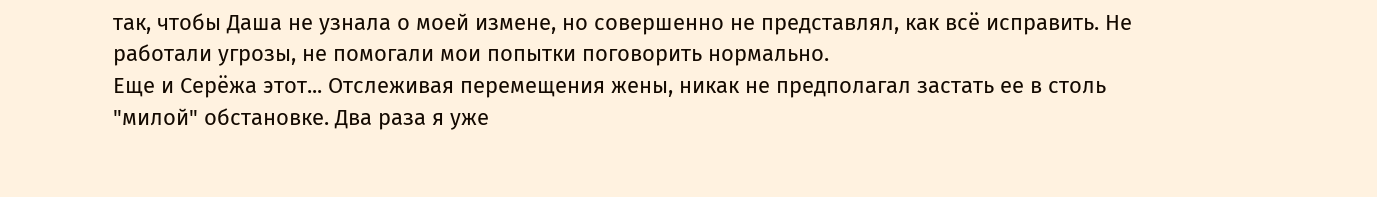так, чтобы Даша не узнала о моей измене, но совершенно не представлял, как всё исправить. Не работали угрозы, не помогали мои попытки поговорить нормально.
Еще и Серёжа этот... Отслеживая перемещения жены, никак не предполагал застать ее в столь "милой" обстановке. Два раза я уже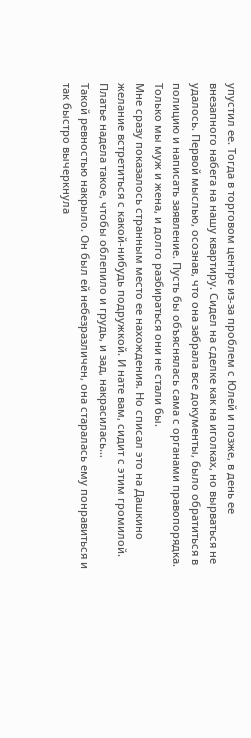упустил ее. Тогда в торговом центре из-за проблем с Юлей и позже, в день ее внезапного набега на нашу квартиру. Сидел на сделке как на иголках, но вырваться не удалось. Первой мыслью, осознав, что она забрала все документы, было обратиться в полицию и написать заявление. Пусть бы объяснялась сама с органами правопорядка. Только мы муж и жена, и долго разбираться они не стали бы.
Мне сразу показалось странным место ее нахождения. Но списал это на Дашкино желание встретиться с какой-нибудь подружкой. И нате вам, сидит с этим громилой. Платье надела такое, чтобы облепило и грудь, и зад, накрасилась…
Такой ревностью накрыло. Он был ей небезразличен, она старалась ему понравиться и так быстро вычеркнула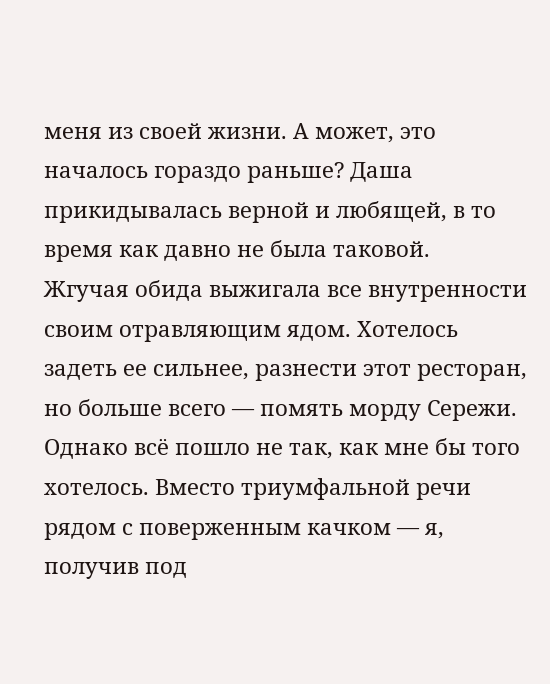меня из своей жизни. А может, это началось гораздо раньше? Даша прикидывалась верной и любящей, в то время как давно не была таковой.
Жгучая обида выжигала все внутренности своим отравляющим ядом. Хотелось задеть ее сильнее, разнести этот ресторан, но больше всего — помять морду Сережи. Однако всё пошло не так, как мне бы того хотелось. Вместо триумфальной речи рядом с поверженным качком — я, получив под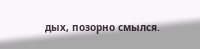дых, позорно смылся.